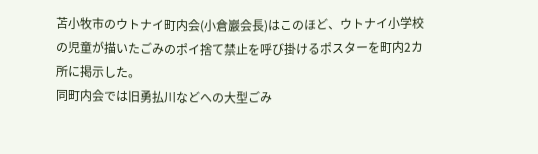苫小牧市のウトナイ町内会(小倉巖会長)はこのほど、ウトナイ小学校の児童が描いたごみのポイ捨て禁止を呼び掛けるポスターを町内2カ所に掲示した。
同町内会では旧勇払川などへの大型ごみ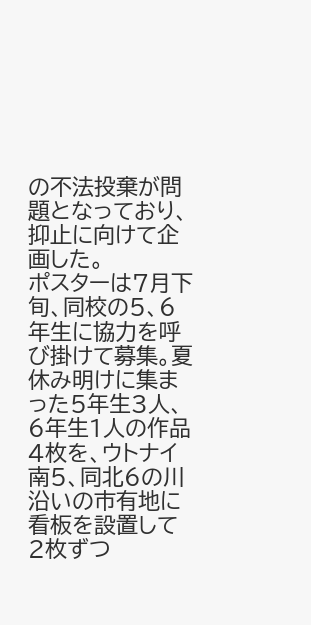の不法投棄が問題となっており、抑止に向けて企画した。
ポスターは7月下旬、同校の5、6年生に協力を呼び掛けて募集。夏休み明けに集まった5年生3人、6年生1人の作品4枚を、ウトナイ南5、同北6の川沿いの市有地に看板を設置して2枚ずつ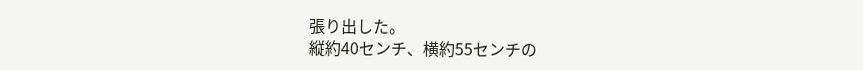張り出した。
縦約40センチ、横約55センチの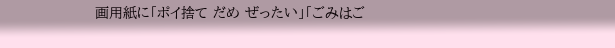画用紙に「ポイ捨て だめ ぜったい」「ごみはご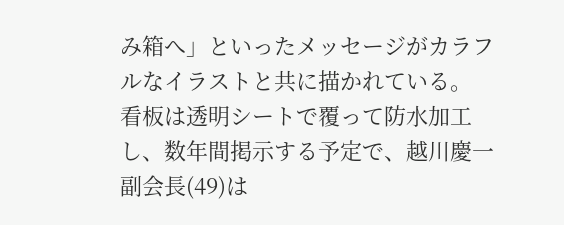み箱へ」といったメッセージがカラフルなイラストと共に描かれている。
看板は透明シートで覆って防水加工し、数年間掲示する予定で、越川慶一副会長(49)は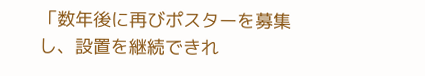「数年後に再びポスターを募集し、設置を継続できれ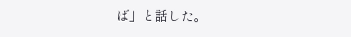ば」と話した。